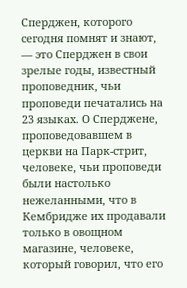Сперджен, которого сегодня помнят и знают, — это Сперджен в свои зрелые годы, известный проповедник, чьи проповеди печатались на 23 языках. О Сперджене, проповедовавшем в церкви на Парк-стрит, человеке, чьи проповеди были настолько нежеланными, что в Кембридже их продавали только в овощном магазине, человеке, который говорил, что его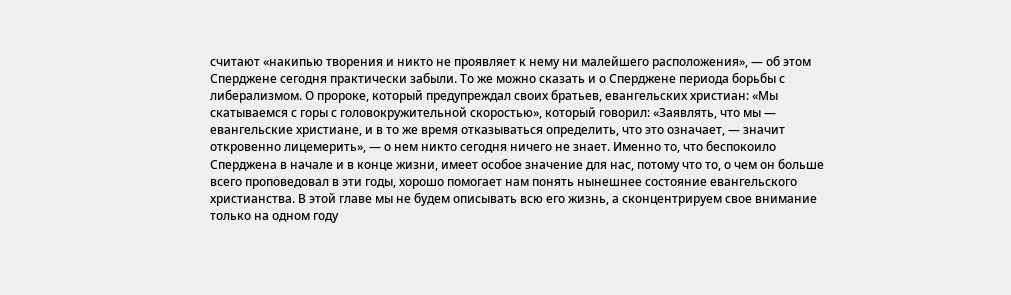считают «накипью творения и никто не проявляет к нему ни малейшего расположения», — об этом Сперджене сегодня практически забыли. То же можно сказать и о Сперджене периода борьбы с либерализмом. О пророке, который предупреждал своих братьев, евангельских христиан: «Мы скатываемся с горы с головокружительной скоростью», который говорил: «Заявлять, что мы — евангельские христиане, и в то же время отказываться определить, что это означает, — значит откровенно лицемерить», — о нем никто сегодня ничего не знает. Именно то, что беспокоило Сперджена в начале и в конце жизни, имеет особое значение для нас, потому что то, о чем он больше всего проповедовал в эти годы, хорошо помогает нам понять нынешнее состояние евангельского христианства. В этой главе мы не будем описывать всю его жизнь, а сконцентрируем свое внимание только на одном году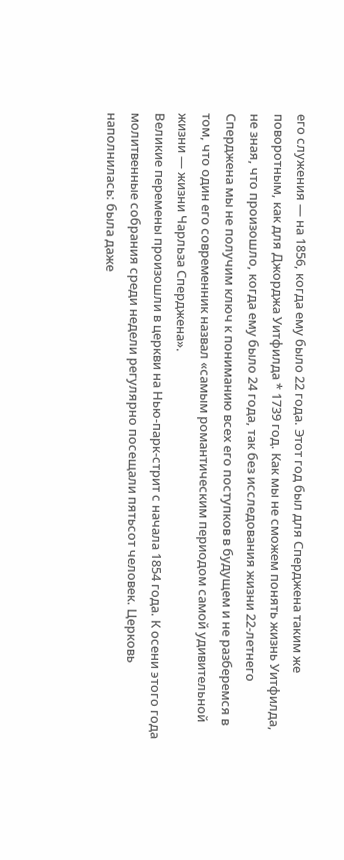его служения — на 1856, когда ему было 22 года. Этот год был для Сперджена таким же поворотным, как для Джорджа Уитфилда * 1739 год. Как мы не сможем понять жизнь Уитфилда, не зная, что произошло, когда ему было 24 года, так без исследования жизни 22-летнего Сперджена мы не получим ключ к пониманию всех его поступков в будущем и не разберемся в том, что один его современник назвал «самым романтическим периодом самой удивительной жизни — жизни Чарльза Сперджена».
Великие перемены произошли в церкви на Нью-парк-стрит с начала 1854 года. К осени этого года молитвенные собрания среди недели регулярно посещали пятьсот человек. Церковь наполнилась: была даже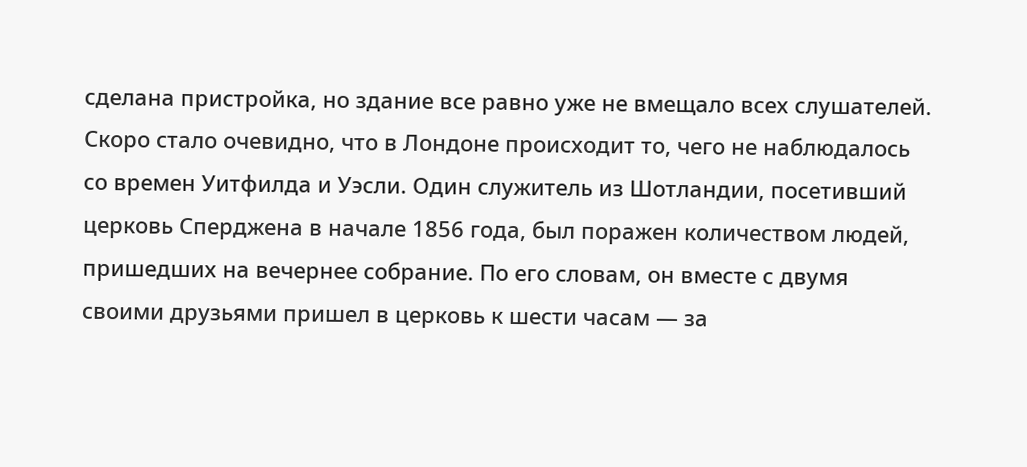сделана пристройка, но здание все равно уже не вмещало всех слушателей. Скоро стало очевидно, что в Лондоне происходит то, чего не наблюдалось со времен Уитфилда и Уэсли. Один служитель из Шотландии, посетивший церковь Сперджена в начале 1856 года, был поражен количеством людей, пришедших на вечернее собрание. По его словам, он вместе с двумя своими друзьями пришел в церковь к шести часам — за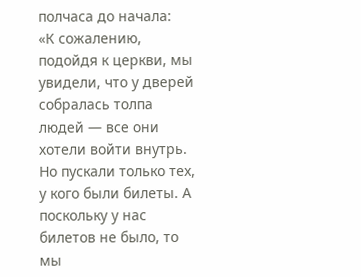полчаса до начала:
«К сожалению, подойдя к церкви, мы увидели, что у дверей собралась толпа людей — все они хотели войти внутрь. Но пускали только тех, у кого были билеты. А поскольку у нас билетов не было, то мы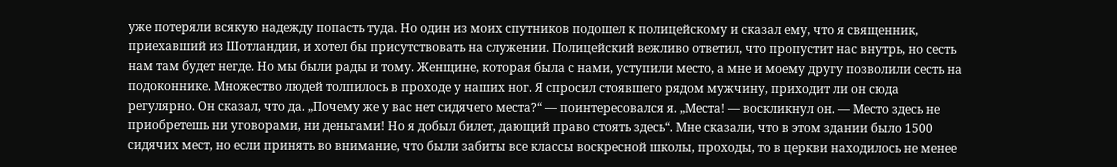уже потеряли всякую надежду попасть туда. Но один из моих спутников подошел к полицейскому и сказал ему, что я священник, приехавший из Шотландии, и хотел бы присутствовать на служении. Полицейский вежливо ответил, что пропустит нас внутрь, но сесть нам там будет негде. Но мы были рады и тому. Женщине, которая была с нами, уступили место, а мне и моему другу позволили сесть на подоконнике. Множество людей толпилось в проходе у наших ног. Я спросил стоявшего рядом мужчину, приходит ли он сюда регулярно. Он сказал, что да. „Почему же у вас нет сидячего места?“ — поинтересовался я. „Места! — воскликнул он. — Место здесь не приобретешь ни уговорами, ни деньгами! Но я добыл билет, дающий право стоять здесь“. Мне сказали, что в этом здании было 1500 сидячих мест, но если принять во внимание, что были забиты все классы воскресной школы, проходы, то в церкви находилось не менее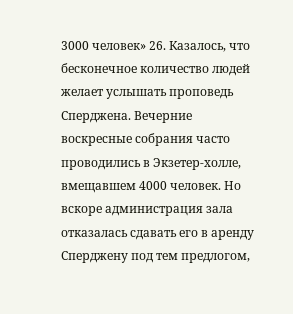3000 человек» 26. Казалось, что бесконечное количество людей желает услышать проповедь Сперджена. Вечерние воскресные собрания часто проводились в Экзетер-холле, вмещавшем 4000 человек. Но вскоре администрация зала отказалась сдавать его в аренду Сперджену под тем предлогом,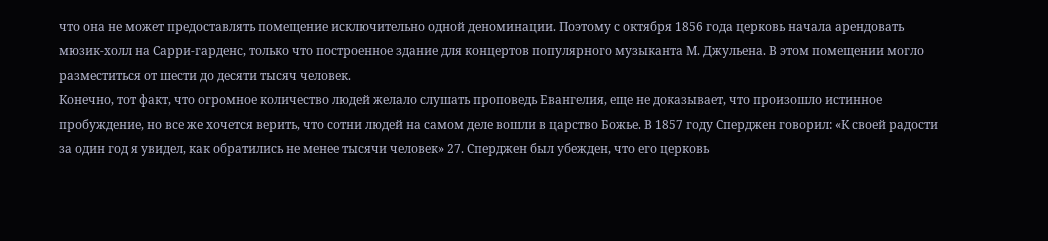что она не может предоставлять помещение исключительно одной деноминации. Поэтому с октября 1856 года церковь начала арендовать мюзик-холл на Сарри-гарденс, только что построенное здание для концертов популярного музыканта М. Джульена. В этом помещении могло разместиться от шести до десяти тысяч человек.
Конечно, тот факт, что огромное количество людей желало слушать проповедь Евангелия, еще не доказывает, что произошло истинное пробуждение, но все же хочется верить, что сотни людей на самом деле вошли в царство Божье. В 1857 году Сперджен говорил: «К своей радости за один год я увидел, как обратились не менее тысячи человек» 27. Сперджен был убежден, что его церковь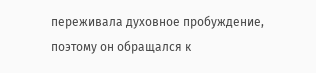переживала духовное пробуждение, поэтому он обращался к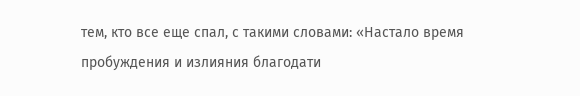тем, кто все еще спал, с такими словами: «Настало время пробуждения и излияния благодати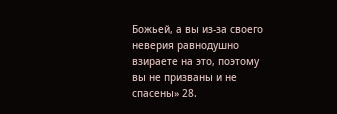Божьей, а вы из-за своего неверия равнодушно взираете на это, поэтому вы не призваны и не спасены» 28.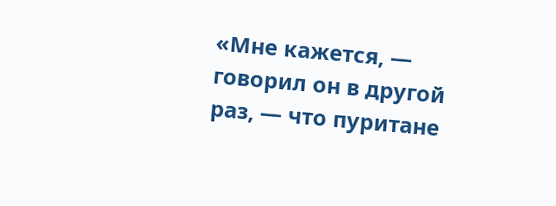«Мне кажется, — говорил он в другой раз, — что пуритане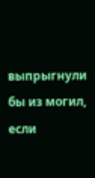выпрыгнули бы из могил, если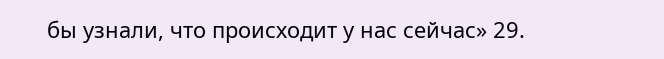бы узнали, что происходит у нас сейчас» 29.